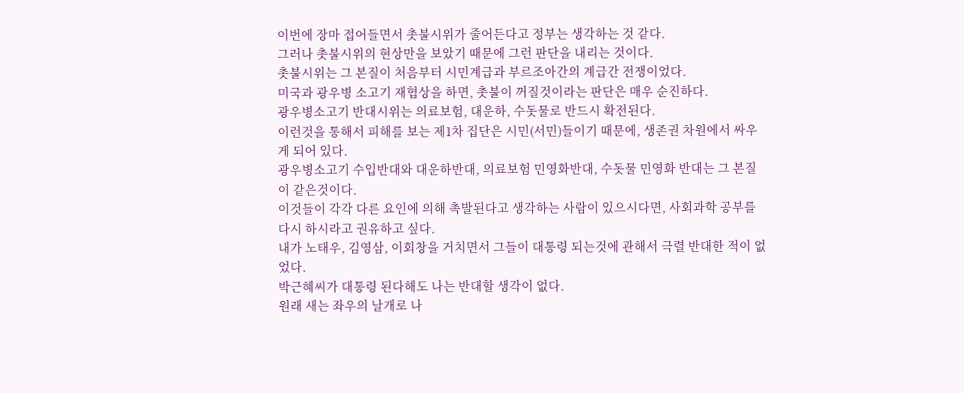이번에 장마 접어들면서 촛불시위가 줄어든다고 정부는 생각하는 것 같다.
그러나 촛불시위의 현상만을 보았기 때문에 그런 판단을 내리는 것이다.
촛불시위는 그 본질이 처음부터 시민계급과 부르조아간의 계급간 전쟁이었다.
미국과 광우병 소고기 재협상을 하면, 촛불이 꺼질것이라는 판단은 매우 순진하다.
광우병소고기 반대시위는 의료보험, 대운하, 수돗물로 반드시 확전된다.
이런것을 통해서 피해를 보는 제1차 집단은 시민(서민)들이기 때문에, 생존권 차원에서 싸우게 되어 있다.
광우병소고기 수입반대와 대운하반대, 의료보험 민영화반대, 수돗물 민영화 반대는 그 본질이 같은것이다.
이것들이 각각 다른 요인에 의해 촉발된다고 생각하는 사람이 있으시다면, 사회과학 공부를 다시 하시라고 권유하고 싶다.
내가 노태우, 김영삼, 이회창을 거치면서 그들이 대통령 되는것에 관해서 극렬 반대한 적이 없었다.
박근혜씨가 대통령 된다해도 나는 반대할 생각이 없다.
원래 새는 좌우의 날개로 나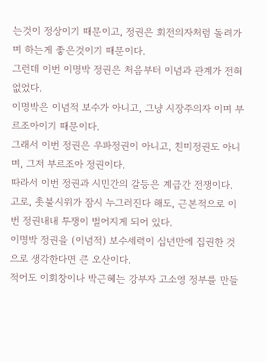는것이 정상이기 때문이고, 정권은 회전의자처럼 돌려가며 하는게 좋은것이기 때문이다.
그런데 이번 이명박 정권은 처음부터 이념과 관계가 전혀 없었다.
이명박은 이념적 보수가 아니고, 그냥 시장주의자 이며 부르조아이기 때문이다.
그래서 이번 정권은 우파정권이 아니고, 친미정권도 아니며, 그저 부르조아 정권이다.
따라서 이번 정권과 시민간의 갈등은 계급간 전쟁이다.
고로, 촛불시위가 잠시 누그러진다 해도, 근본적으로 이번 정권내내 투쟁이 벌어지게 되어 있다.
이명박 정권을 (이념적) 보수세력이 십년만에 집권한 것으로 생각한다면 큰 오산이다.
적어도 이회창이나 박근혜는 강부자 고소영 정부를 만들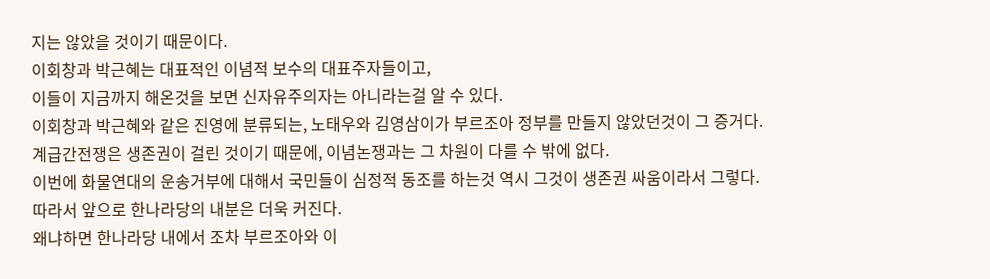지는 않았을 것이기 때문이다.
이회창과 박근혜는 대표적인 이념적 보수의 대표주자들이고,
이들이 지금까지 해온것을 보면 신자유주의자는 아니라는걸 알 수 있다.
이회창과 박근혜와 같은 진영에 분류되는, 노태우와 김영삼이가 부르조아 정부를 만들지 않았던것이 그 증거다.
계급간전쟁은 생존권이 걸린 것이기 때문에, 이념논쟁과는 그 차원이 다를 수 밖에 없다.
이번에 화물연대의 운송거부에 대해서 국민들이 심정적 동조를 하는것 역시 그것이 생존권 싸움이라서 그렇다.
따라서 앞으로 한나라당의 내분은 더욱 커진다.
왜냐하면 한나라당 내에서 조차 부르조아와 이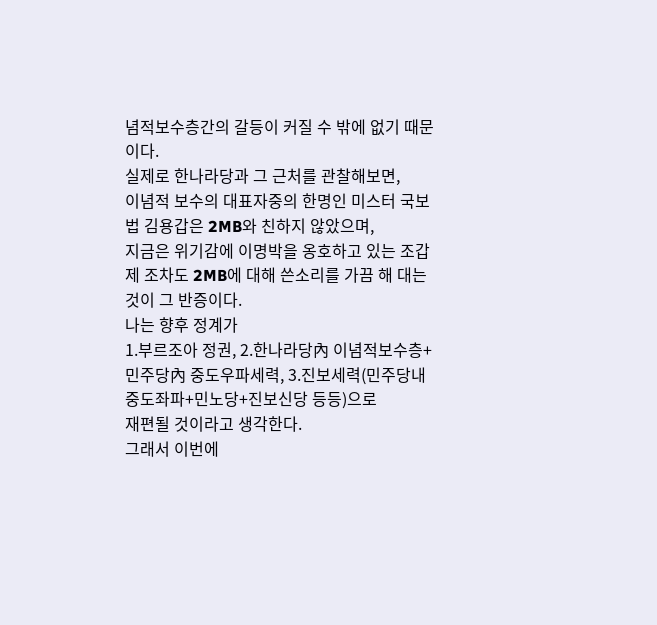념적보수층간의 갈등이 커질 수 밖에 없기 때문이다.
실제로 한나라당과 그 근처를 관찰해보면,
이념적 보수의 대표자중의 한명인 미스터 국보법 김용갑은 2MB와 친하지 않았으며,
지금은 위기감에 이명박을 옹호하고 있는 조갑제 조차도 2MB에 대해 쓴소리를 가끔 해 대는것이 그 반증이다.
나는 향후 정계가
1.부르조아 정권, 2.한나라당內 이념적보수층+민주당內 중도우파세력, 3.진보세력(민주당내 중도좌파+민노당+진보신당 등등)으로
재편될 것이라고 생각한다.
그래서 이번에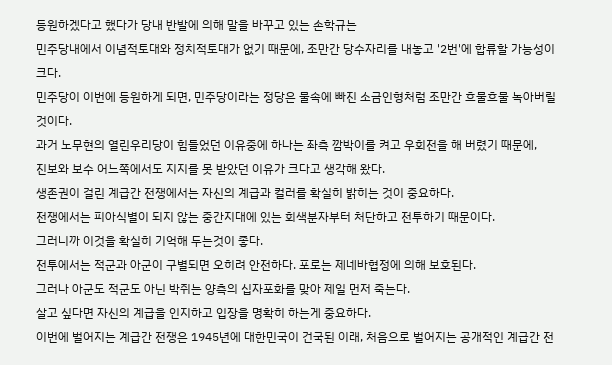등원하겠다고 했다가 당내 반발에 의해 말을 바꾸고 있는 손학규는
민주당내에서 이념적토대와 정치적토대가 없기 때문에, 조만간 당수자리를 내놓고 '2번'에 합류할 가능성이 크다.
민주당이 이번에 등원하게 되면, 민주당이라는 정당은 물속에 빠진 소금인형처럼 조만간 흐물흐물 녹아버릴것이다.
과거 노무현의 열린우리당이 힘들었던 이유중에 하나는 좌측 깜박이를 켜고 우회전을 해 버렸기 때문에,
진보와 보수 어느쪽에서도 지지를 못 받았던 이유가 크다고 생각해 왔다.
생존권이 걸린 계급간 전쟁에서는 자신의 계급과 컬러를 확실히 밝히는 것이 중요하다.
전쟁에서는 피아식별이 되지 않는 중간지대에 있는 회색분자부터 처단하고 전투하기 때문이다.
그러니까 이것을 확실히 기억해 두는것이 좋다.
전투에서는 적군과 아군이 구별되면 오히려 안전하다. 포로는 제네바협정에 의해 보호된다.
그러나 아군도 적군도 아닌 박쥐는 양측의 십자포화를 맞아 제일 먼저 죽는다.
살고 싶다면 자신의 계급을 인지하고 입장을 명확히 하는게 중요하다.
이번에 벌어지는 계급간 전쟁은 1945년에 대한민국이 건국된 이래, 처음으로 벌어지는 공개적인 계급간 전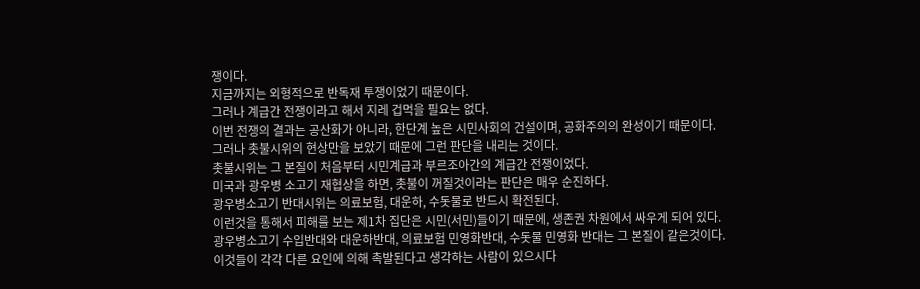쟁이다.
지금까지는 외형적으로 반독재 투쟁이었기 때문이다.
그러나 계급간 전쟁이라고 해서 지레 겁먹을 필요는 없다.
이번 전쟁의 결과는 공산화가 아니라, 한단계 높은 시민사회의 건설이며, 공화주의의 완성이기 때문이다.
그러나 촛불시위의 현상만을 보았기 때문에 그런 판단을 내리는 것이다.
촛불시위는 그 본질이 처음부터 시민계급과 부르조아간의 계급간 전쟁이었다.
미국과 광우병 소고기 재협상을 하면, 촛불이 꺼질것이라는 판단은 매우 순진하다.
광우병소고기 반대시위는 의료보험, 대운하, 수돗물로 반드시 확전된다.
이런것을 통해서 피해를 보는 제1차 집단은 시민(서민)들이기 때문에, 생존권 차원에서 싸우게 되어 있다.
광우병소고기 수입반대와 대운하반대, 의료보험 민영화반대, 수돗물 민영화 반대는 그 본질이 같은것이다.
이것들이 각각 다른 요인에 의해 촉발된다고 생각하는 사람이 있으시다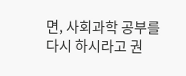면, 사회과학 공부를 다시 하시라고 권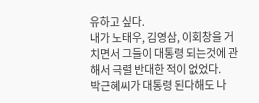유하고 싶다.
내가 노태우, 김영삼, 이회창을 거치면서 그들이 대통령 되는것에 관해서 극렬 반대한 적이 없었다.
박근혜씨가 대통령 된다해도 나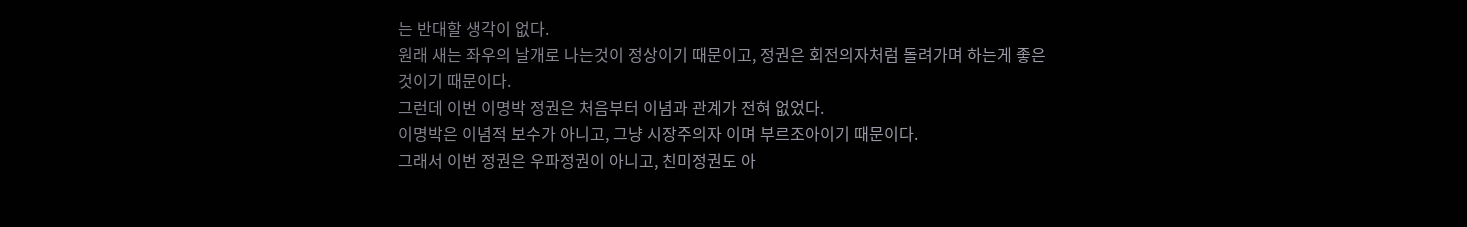는 반대할 생각이 없다.
원래 새는 좌우의 날개로 나는것이 정상이기 때문이고, 정권은 회전의자처럼 돌려가며 하는게 좋은것이기 때문이다.
그런데 이번 이명박 정권은 처음부터 이념과 관계가 전혀 없었다.
이명박은 이념적 보수가 아니고, 그냥 시장주의자 이며 부르조아이기 때문이다.
그래서 이번 정권은 우파정권이 아니고, 친미정권도 아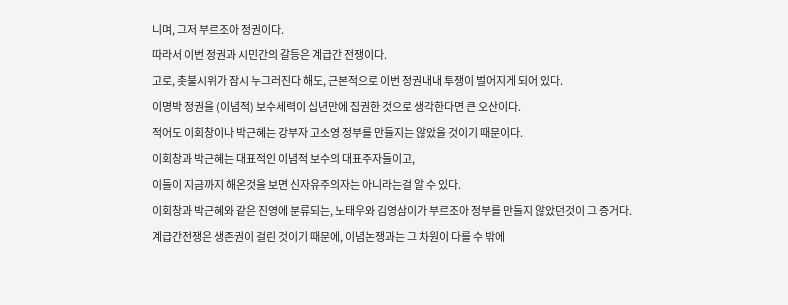니며, 그저 부르조아 정권이다.
따라서 이번 정권과 시민간의 갈등은 계급간 전쟁이다.
고로, 촛불시위가 잠시 누그러진다 해도, 근본적으로 이번 정권내내 투쟁이 벌어지게 되어 있다.
이명박 정권을 (이념적) 보수세력이 십년만에 집권한 것으로 생각한다면 큰 오산이다.
적어도 이회창이나 박근혜는 강부자 고소영 정부를 만들지는 않았을 것이기 때문이다.
이회창과 박근혜는 대표적인 이념적 보수의 대표주자들이고,
이들이 지금까지 해온것을 보면 신자유주의자는 아니라는걸 알 수 있다.
이회창과 박근혜와 같은 진영에 분류되는, 노태우와 김영삼이가 부르조아 정부를 만들지 않았던것이 그 증거다.
계급간전쟁은 생존권이 걸린 것이기 때문에, 이념논쟁과는 그 차원이 다를 수 밖에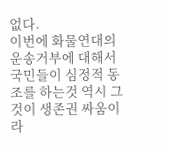없다.
이번에 화물연대의 운송거부에 대해서 국민들이 심정적 동조를 하는것 역시 그것이 생존권 싸움이라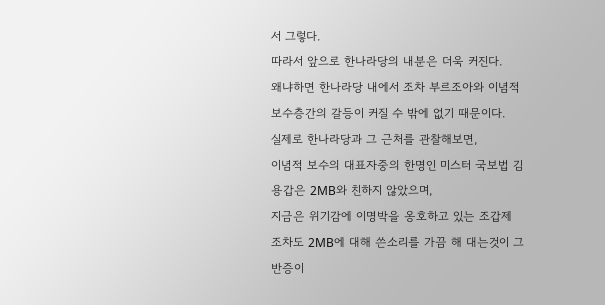서 그렇다.
따라서 앞으로 한나라당의 내분은 더욱 커진다.
왜냐하면 한나라당 내에서 조차 부르조아와 이념적보수층간의 갈등이 커질 수 밖에 없기 때문이다.
실제로 한나라당과 그 근처를 관찰해보면,
이념적 보수의 대표자중의 한명인 미스터 국보법 김용갑은 2MB와 친하지 않았으며,
지금은 위기감에 이명박을 옹호하고 있는 조갑제 조차도 2MB에 대해 쓴소리를 가끔 해 대는것이 그 반증이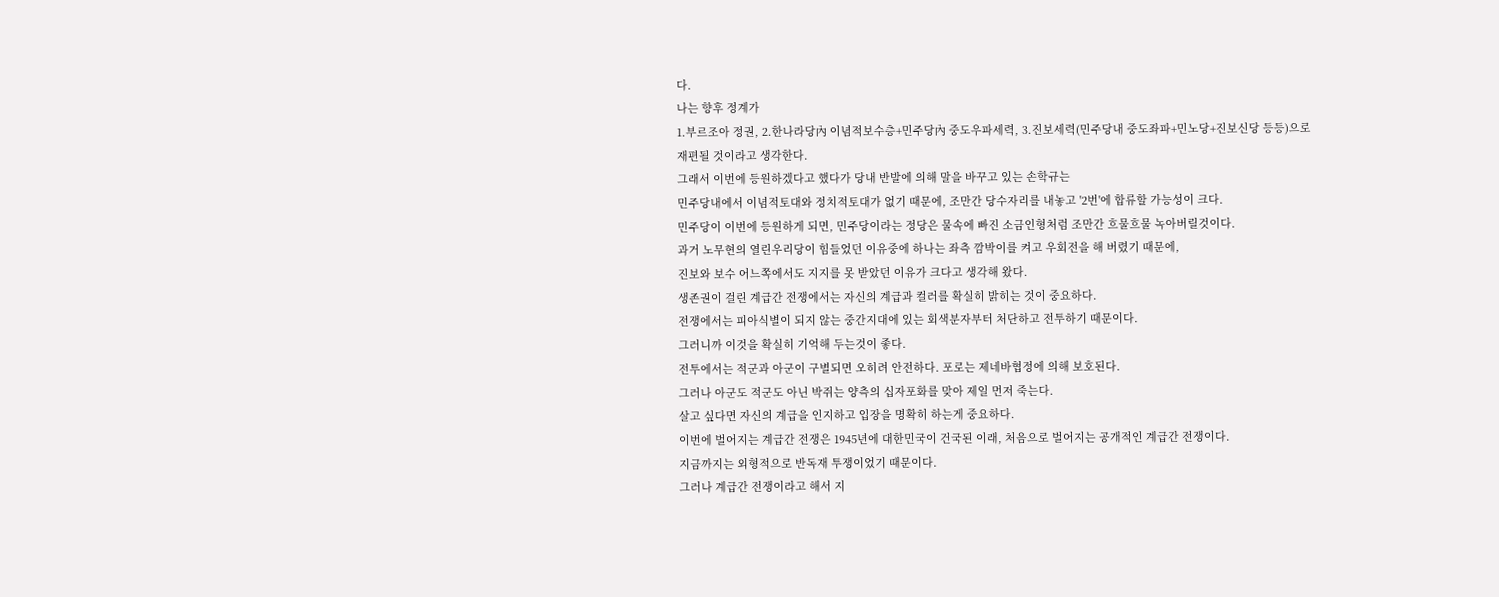다.
나는 향후 정계가
1.부르조아 정권, 2.한나라당內 이념적보수층+민주당內 중도우파세력, 3.진보세력(민주당내 중도좌파+민노당+진보신당 등등)으로
재편될 것이라고 생각한다.
그래서 이번에 등원하겠다고 했다가 당내 반발에 의해 말을 바꾸고 있는 손학규는
민주당내에서 이념적토대와 정치적토대가 없기 때문에, 조만간 당수자리를 내놓고 '2번'에 합류할 가능성이 크다.
민주당이 이번에 등원하게 되면, 민주당이라는 정당은 물속에 빠진 소금인형처럼 조만간 흐물흐물 녹아버릴것이다.
과거 노무현의 열린우리당이 힘들었던 이유중에 하나는 좌측 깜박이를 켜고 우회전을 해 버렸기 때문에,
진보와 보수 어느쪽에서도 지지를 못 받았던 이유가 크다고 생각해 왔다.
생존권이 걸린 계급간 전쟁에서는 자신의 계급과 컬러를 확실히 밝히는 것이 중요하다.
전쟁에서는 피아식별이 되지 않는 중간지대에 있는 회색분자부터 처단하고 전투하기 때문이다.
그러니까 이것을 확실히 기억해 두는것이 좋다.
전투에서는 적군과 아군이 구별되면 오히려 안전하다. 포로는 제네바협정에 의해 보호된다.
그러나 아군도 적군도 아닌 박쥐는 양측의 십자포화를 맞아 제일 먼저 죽는다.
살고 싶다면 자신의 계급을 인지하고 입장을 명확히 하는게 중요하다.
이번에 벌어지는 계급간 전쟁은 1945년에 대한민국이 건국된 이래, 처음으로 벌어지는 공개적인 계급간 전쟁이다.
지금까지는 외형적으로 반독재 투쟁이었기 때문이다.
그러나 계급간 전쟁이라고 해서 지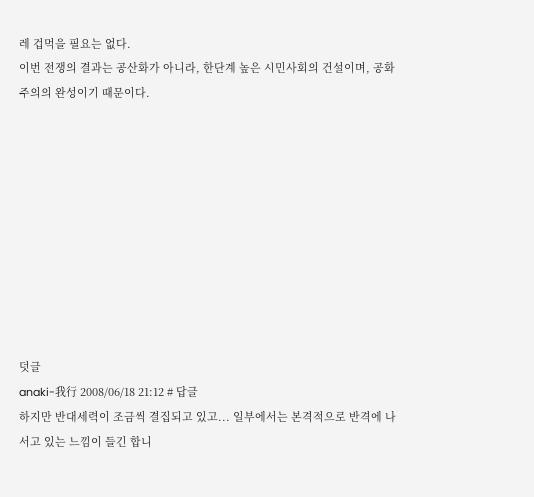레 겁먹을 필요는 없다.
이번 전쟁의 결과는 공산화가 아니라, 한단계 높은 시민사회의 건설이며, 공화주의의 완성이기 때문이다.










덧글
anaki-我行 2008/06/18 21:12 # 답글
하지만 반대세력이 조금씩 결집되고 있고... 일부에서는 본격적으로 반격에 나서고 있는 느낌이 들긴 합니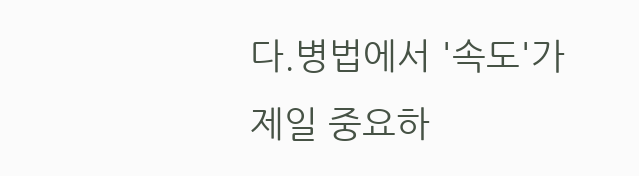다.병법에서 '속도'가 제일 중요하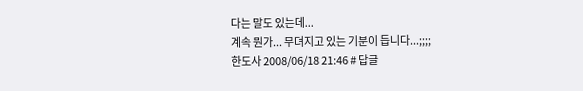다는 말도 있는데...
계속 뭔가... 무뎌지고 있는 기분이 듭니다...;;;;
한도사 2008/06/18 21:46 # 답글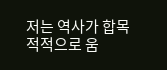저는 역사가 합목적적으로 움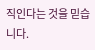직인다는 것을 믿습니다.